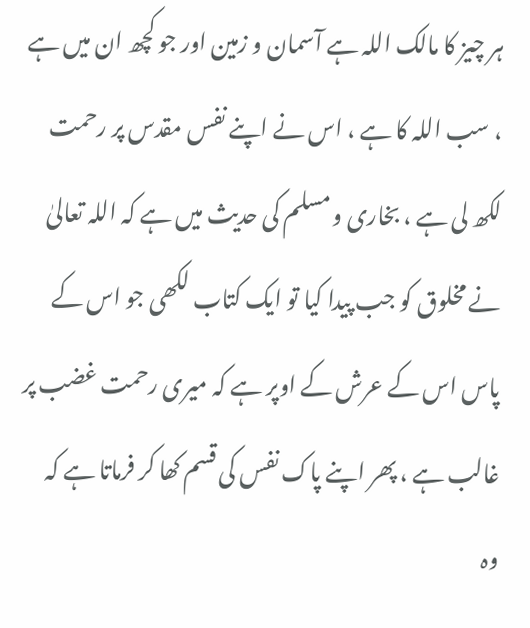ہر چیز کا مالک اللہ ہے آسمان و زمین اور جو کچھ ان میں ہے ، سب اللہ کا ہے ، اس نے اپنے نفس مقدس پر رحمت لکھ لی ہے ، بخاری و مسلم کی حدیث میں ہے کہ اللہ تعالیٰ نے مخلوق کو جب پیدا کیا تو ایک کتاب لکھی جو اس کے پاس اس کے عرش کے اوپر ہے کہ میری رحمت غضب پر غالب ہے ، پھر اپنے پاک نفس کی قسم کھا کر فرماتا ہے کہ وہ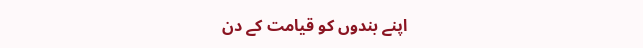اپنے بندوں کو قیامت کے دن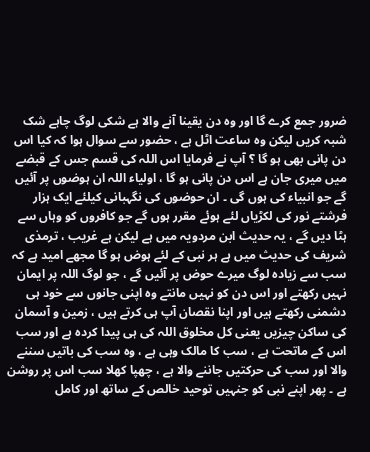ضرور جمع کرے گا اور وہ دن یقینا آنے والا ہے شکی لوگ چاہے شک شبہ کریں لیکن وہ ساعت اٹل ہے ، حضور سے سوال ہوا کہ کیا اس دن پانی بھی ہو گا ؟ آپ نے فرمایا اس اللہ کی قسم جس کے قبضے میں میری جان ہے اس دن پانی ہو گا ، اولیاء اللہ ان ہوضوں پر آئیں گے جو انبیاء کی ہوں گی ۔ ان حوضوں کی نگہبانی کیلئے ایک ہزار فرشتے نور کی لکڑیاں لئے ہوئے مقرر ہوں گے جو کافروں کو وہاں سے ہٹا دیں گے ، یہ حدیث ابن مردویہ میں ہے لیکن ہے غریب ، ترمذی شریف کی حدیث میں ہے ہر نبی کے لئے ہوض ہو گا مجھے امید ہے کہ سب سے زیادہ لوگ میرے حوض پر آئیں گے ، جو لوگ اللہ پر ایمان نہیں رکھتے اور اس دن کو نہیں مانتے وہ اپنی جانوں سے خود ہی دشمنی رکھتے ہیں اور اپنا نقصان آپ ہی کرتے ہیں ، زمین و آسمان کی ساکن چیزیں یعنی کل مخلوق اللہ کی ہی پیدا کردہ ہے اور سب اس کے ماتحت ہے ، سب کا مالک وہی ہے ، وہ سب کی باتیں سننے والا اور سب کی حرکتیں جاننے والا ہے ، چھپا کھلا سب اس پر روشن ہے ۔ پھر اپنے نبی کو جنہیں توحید خالص کے ساتھ اور کامل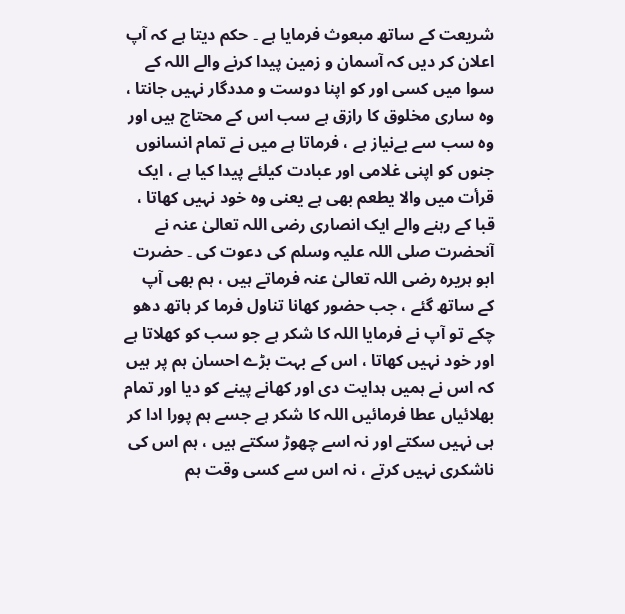شریعت کے ساتھ مبعوث فرمایا ہے ۔ حکم دیتا ہے کہ آپ اعلان کر دیں کہ آسمان و زمین پیدا کرنے والے اللہ کے سوا میں کسی اور کو اپنا دوست و مددگار نہیں جانتا ، وہ ساری مخلوق کا رازق ہے سب اس کے محتاج ہیں اور وہ سب سے بےنیاز ہے ، فرماتا ہے میں نے تمام انسانوں جنوں کو اپنی غلامی اور عبادت کیلئے پیدا کیا ہے ، ایک قرأت میں والا یطعم بھی ہے یعنی وہ خود نہیں کھاتا ، قبا کے رہنے والے ایک انصاری رضی اللہ تعالیٰ عنہ نے آنحضرت صلی اللہ علیہ وسلم کی دعوت کی ۔ حضرت ابو ہریرہ رضی اللہ تعالیٰ عنہ فرماتے ہیں ، ہم بھی آپ کے ساتھ گئے ، جب حضور کھانا تناول فرما کر ہاتھ دھو چکے تو آپ نے فرمایا اللہ کا شکر ہے جو سب کو کھلاتا ہے اور خود نہیں کھاتا ، اس کے بہت بڑے احسان ہم پر ہیں کہ اس نے ہمیں ہدایت دی اور کھانے پینے کو دیا اور تمام بھلائیاں عطا فرمائیں اللہ کا شکر ہے جسے ہم پورا ادا کر ہی نہیں سکتے اور نہ اسے چھوڑ سکتے ہیں ، ہم اس کی ناشکری نہیں کرتے ، نہ اس سے کسی وقت ہم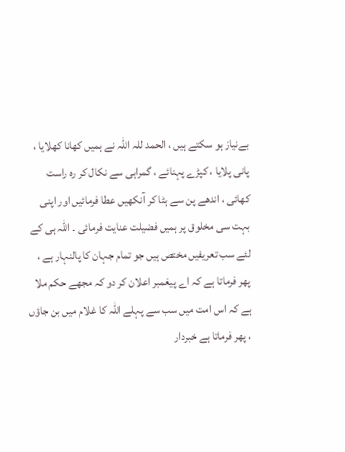بےنیاز ہو سکتے ہیں ، الحمد للہ اللہ نے ہمیں کھانا کھلایا ، پانی پلایا ، کپڑے پہنائے ، گمراہی سے نکال کر رہ راست کھائی ، اندھے پن سے ہٹا کر آنکھیں عطا فرمائیں اور اپنی بہت سی مخلوق پر ہمیں فضیلت عنایت فرمائی ۔ اللہ ہی کے لئے سب تعریفیں مختص ہیں جو تمام جہان کا پالنہار ہے ، پھر فرماتا ہے کہ اے پیغمبر اعلان کر دو کہ مجھے حکم ملا ہے کہ اس امت میں سب سے پہلے اللہ کا غلام میں بن جاؤں ، پھر فرماتا ہے خبردار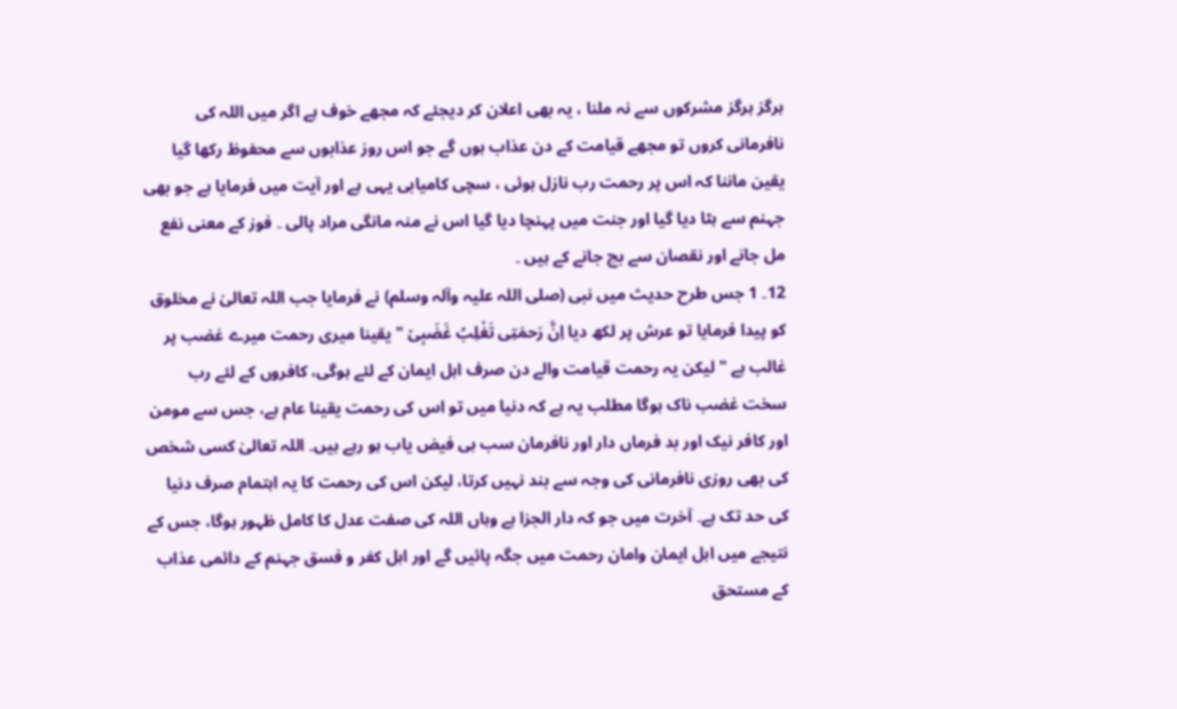ہرگز ہرگز مشرکوں سے نہ ملنا ، یہ بھی اعلان کر دیجئے کہ مجھے خوف ہے اگر میں اللہ کی نافرمانی کروں تو مجھے قیامت کے دن عذاب ہوں گے جو اس روز عذابوں سے محفوظ رکھا گیا یقین ماننا کہ اس پر رحمت رب نازل ہوئی ، سچی کامیابی یہی ہے اور آیت میں فرمایا ہے جو بھی جہنم سے ہٹا دیا گیا اور جنت میں پہنچا دیا گیا اس نے منہ مانگی مراد پالی ۔ فوز کے معنی نفع مل جانے اور نقصان سے بچ جانے کے ہیں ۔
12۔ 1 جس طرح حدیث میں نبی (صلی اللہ علیہ وآلہ وسلم) نے فرمایا جب اللہ تعالیٰ نے مخلوق کو پیدا فرمایا تو عرش پر لکھ دیا اِنَّ رَحمَتِی تَغْلِبُ غَضَبِیْ " یقینا میری رحمت میرے غضب پر غالب ہے " لیکن یہ رحمت قیامت والے دن صرف اہل ایمان کے لئے ہوگی، کافروں کے لئے رب سخت غضب ناک ہوگا مطلب یہ ہے کہ دنیا میں تو اس کی رحمت یقینا عام ہے، جس سے مومن اور کافر نیک اور بد فرماں دار اور نافرمان سب ہی فیض یاب ہو رہے ہیں۔ اللہ تعالیٰ کسی شخص کی بھی روزی نافرمانی کی وجہ سے بند نہیں کرتا، لیکن اس کی رحمت کا یہ اہتمام صرف دنیا کی حد تک ہے۔ آخرت میں جو کہ دار الجزا ہے وہاں اللہ کی صفت عدل کا کامل ظہور ہوگا، جس کے نتیجے میں اہل ایمان وامان رحمت میں جگہ پائیں گے اور اہل کفر و فسق جہنم کے دائمی عذاب کے مستحق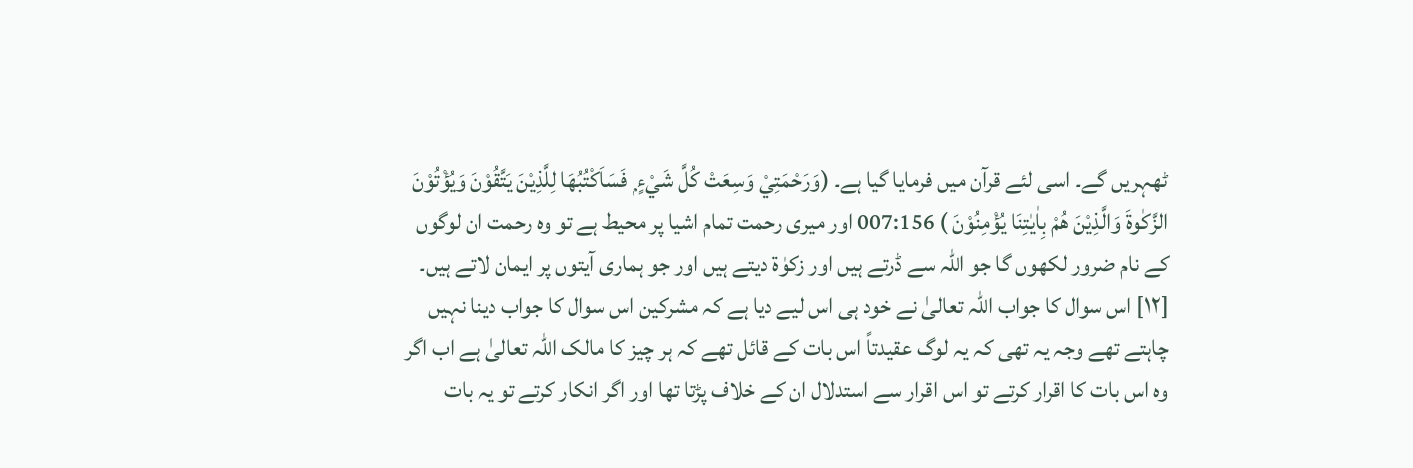ٹھہریں گے۔ اسی لئے قرآن میں فرمایا گیا ہے۔ (وَرَحْمَتِيْ وَسِعَتْ كُلَّ شَيْءٍ ۭ فَسَاَكْتُبُهَا لِلَّذِيْنَ يَتَّقُوْنَ وَيُؤْتُوْنَ الزَّكٰوةَ وَالَّذِيْنَ هُمْ بِاٰيٰتِنَا يُؤْمِنُوْنَ ) 007:156 اور میری رحمت تمام اشیا پر محیط ہے تو وہ رحمت ان لوگوں کے نام ضرور لکھوں گا جو اللہ سے ڈرتے ہیں اور زکوٰۃ دیتے ہیں اور جو ہماری آیتوں پر ایمان لاتے ہیں۔
[١٢] اس سوال کا جواب اللہ تعالیٰ نے خود ہی اس لیے دیا ہے کہ مشرکین اس سوال کا جواب دینا نہیں چاہتے تھے وجہ یہ تھی کہ یہ لوگ عقیدتاً اس بات کے قائل تھے کہ ہر چیز کا مالک اللہ تعالیٰ ہے اب اگر وہ اس بات کا اقرار کرتے تو اس اقرار سے استدلال ان کے خلاف پڑتا تھا اور اگر انکار کرتے تو یہ بات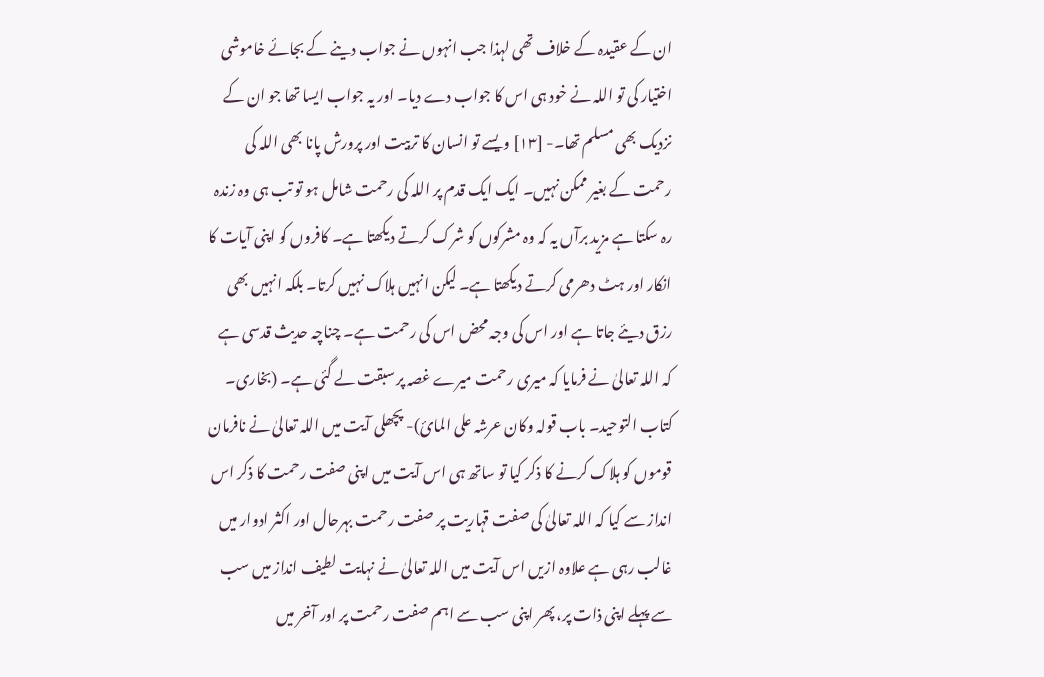ان کے عقیدہ کے خلاف تھی لہذا جب انہوں نے جواب دینے کے بجائے خاموشی اختیار کی تو اللہ نے خود ہی اس کا جواب دے دیا۔ اور یہ جواب ایسا تھا جو ان کے نزدیک بھی مسلم تھا۔- [١٣] ویسے تو انسان کا تربیت اور پرورش پانا بھی اللہ کی رحمت کے بغیر ممکن نہیں۔ ایک ایک قدم پر اللہ کی رحمت شامل ہو تو تب ہی وہ زندہ رہ سکتا ہے مزید برآں یہ کہ وہ مشرکوں کو شرک کرتے دیکھتا ہے۔ کافروں کو اپنی آیات کا انکار اور ہٹ دھرمی کرتے دیکھتا ہے۔ لیکن انہیں ہلاک نہیں کرتا۔ بلکہ انہیں بھی رزق دیئے جاتا ہے اور اس کی وجہ محض اس کی رحمت ہے۔ چناچہ حدیث قدسی ہے کہ اللہ تعالیٰ نے فرمایا کہ میری رحمت میرے غصہ پر سبقت لے گئی ہے۔ (بخاری۔ کتاب التوحید۔ باب قولہ وکان عرشہ علی المائ)- پچھلی آیت میں اللہ تعالیٰ نے نافرمان قوموں کو ہلاک کرنے کا ذکر کیا تو ساتھ ہی اس آیت میں اپنی صفت رحمت کا ذکر اس انداز سے کیا کہ اللہ تعالیٰ کی صفت قہاریت پر صفت رحمت بہرحال اور اکثر ادوار میں غالب رہی ہے علاوہ ازیں اس آیت میں اللہ تعالیٰ نے نہایت لطیف انداز میں سب سے پہلے اپنی ذات پر، پھر اپنی سب سے اہم صفت رحمت پر اور آخر میں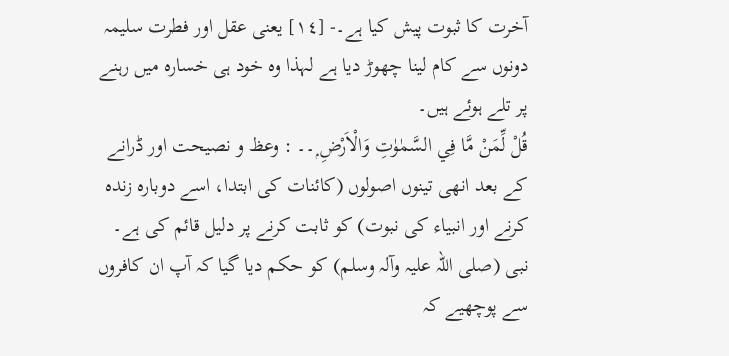آخرت کا ثبوت پیش کیا ہے۔- [١٤] یعنی عقل اور فطرت سلیمہ دونوں سے کام لینا چھوڑ دیا ہے لہذا وہ خود ہی خسارہ میں رہنے پر تلے ہوئے ہیں۔
قُلْ لِّمَنْ مَّا فِي السَّمٰوٰتِ وَالْاَرْضِ ۭ۔۔ : وعظ و نصیحت اور ڈرانے کے بعد انھی تینوں اصولوں (کائنات کی ابتدا، اسے دوبارہ زندہ کرنے اور انبیاء کی نبوت) کو ثابت کرنے پر دلیل قائم کی ہے۔ نبی (صلی اللہ علیہ وآلہ وسلم) کو حکم دیا گیا کہ آپ ان کافروں سے پوچھیے کہ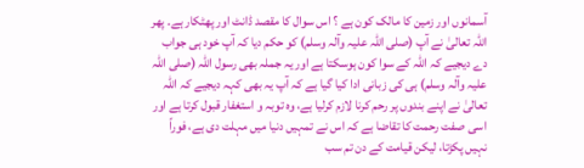آسمانوں اور زمین کا مالک کون ہے ؟ اس سوال کا مقصد ڈانٹ اور پھٹکار ہے۔ پھر اللہ تعالیٰ نے آپ (صلی اللہ علیہ وآلہ وسلم) کو حکم دیا کہ آپ خود ہی جواب دے دیجیے کہ اللہ کے سوا کون ہوسکتا ہے اور یہ جملہ بھی رسول اللہ (صلی اللہ علیہ وآلہ وسلم) ہی کی زبانی ادا کیا گیا ہے کہ آپ یہ بھی کہہ دیجیے کہ اللہ تعالیٰ نے اپنے بندوں پر رحم کرنا لازم کرلیا ہے، وہ توبہ و استغفار قبول کرتا ہے اور اسی صفت رحمت کا تقاضا ہے کہ اس نے تمہیں دنیا میں مہلت دی ہے، فوراً نہیں پکڑتا، لیکن قیامت کے دن تم سب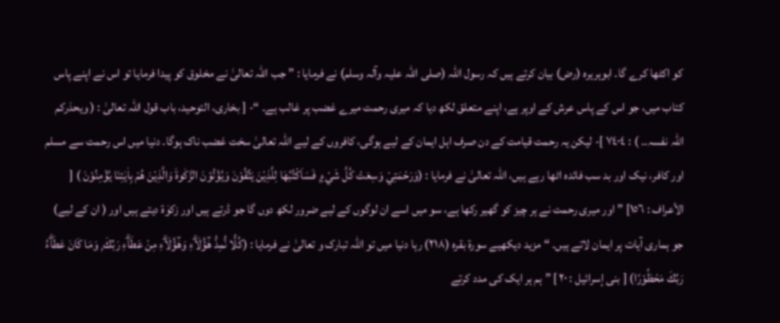کو اکٹھا کرے گا۔ ابوہریرہ (رض) بیان کرتے ہیں کہ رسول اللہ (صلی اللہ علیہ وآلہ وسلم) نے فرمایا : ” جب اللہ تعالیٰ نے مخلوق کو پیدا فرمایا تو اس نے اپنے پاس کتاب میں، جو اس کے پاس عرش کے اوپر ہے، اپنے متعلق لکھ دیا کہ میری رحمت میرے غضب پر غالب ہے۔ “- [ بخاری، التوحید، باب قول اللہ تعالیٰ : ( ویحذرکم اللہ نفسہ۔۔ ) : ٧٤٠٤ ]- لیکن یہ رحمت قیامت کے دن صرف اہل ایمان کے لیے ہوگی، کافروں کے لیے اللہ تعالیٰ سخت غضب ناک ہوگا۔ دنیا میں اس رحمت سے مسلم اور کافر، نیک اور بد سب فائدہ اٹھا رہے ہیں، اللہ تعالیٰ نے فرمایا : (وَرَحْمَتِيْ وَسِعَتْ كُلَّ شَيْءٍ ۭ فَسَاَكْتُبُهَا لِلَّذِيْنَ يَتَّقُوْنَ وَيُؤْتُوْنَ الزَّكٰوةَ وَالَّذِيْنَ هُمْ بِاٰيٰتِنَا يُؤْمِنُوْنَ ) [ الأعراف : ١٥٦] ” اور میری رحمت نے ہر چیز کو گھیر رکھا ہے، سو میں اسے ان لوگوں کے لیے ضرور لکھ دوں گا جو ڈرتے ہیں اور زکوٰۃ دیتے ہیں اور ( ان کے لیے) جو ہماری آیات پر ایمان لاتے ہیں۔ “ مزید دیکھیے سورة بقرہ (٢١٨) رہا دنیا میں تو اللہ تبارک و تعالیٰ نے فرمایا : (كُلًّا نُّمِدُّ هٰٓؤُلَاۗءِ وَهٰٓؤُلَاۗءِ مِنْ عَطَاۗءِ رَبِّكَ ۭ وَمَا كَانَ عَطَاۗءُ رَبِّكَ مَحْظُوْرًا) [ بنی إسرائیل : ٢٠ ] ” ہم ہر ایک کی مدد کرتے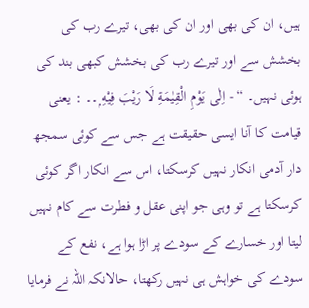ہیں، ان کی بھی اور ان کی بھی، تیرے رب کی بخشش سے اور تیرے رب کی بخشش کبھی بند کی ہوئی نہیں۔ “ - اِلٰى يَوْمِ الْقِيٰمَةِ لَا رَيْبَ فِيْهِ ۭ۔۔ : یعنی قیامت کا آنا ایسی حقیقت ہے جس سے کوئی سمجھ دار آدمی انکار نہیں کرسکتا، اس سے انکار اگر کوئی کرسکتا ہے تو وہی جو اپنی عقل و فطرت سے کام نہیں لیتا اور خسارے کے سودے پر اڑا ہوا ہے، نفع کے سودے کی خواہش ہی نہیں رکھتا، حالانکہ اللہ نے فرمایا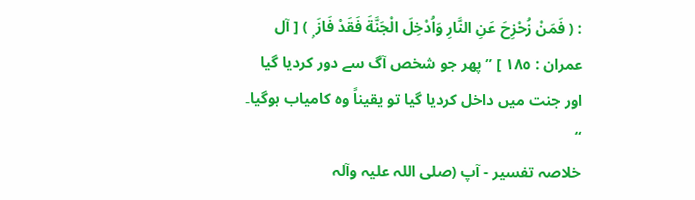: ( فَمَنْ زُحْزِحَ عَنِ النَّارِ وَاُدْخِلَ الْجَنَّةَ فَقَدْ فَازَ ۭ ) [ آل عمران : ١٨٥ ] ” پھر جو شخص آگ سے دور کردیا گیا اور جنت میں داخل کردیا گیا تو یقیناً وہ کامیاب ہوگیا۔ “
خلاصہ تفسیر - آپ (صلی اللہ علیہ وآلہ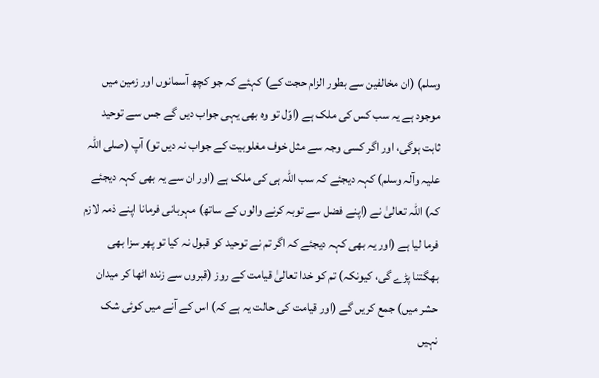وسلم) (ان مخالفین سے بطور الزام حجت کے) کہئے کہ جو کچھ آسمانوں اور زمین میں موجود ہے یہ سب کس کی ملک ہے (اوّل تو وہ بھی یہی جواب دیں گے جس سے توحید ثابت ہوگی، اور اگر کسی وجہ سے مثل خوف مغلوبیت کے جواب نہ دیں تو) آپ (صلی اللہ علیہ وآلہ وسلم) کہہ دیجئے کہ سب اللہ ہی کی ملک ہے (اور ان سے یہ بھی کہہ دیجئے کہ) اللہ تعالیٰ نے (اپنے فضل سے توبہ کرنے والوں کے ساتھ) مہربانی فرمانا اپنے ذمہ لازم فرما لیا ہے (اور یہ بھی کہہ دیجئے کہ اگر تم نے توحید کو قبول نہ کیا تو پھر سزا بھی بھگتنا پڑے گی، کیونکہ) تم کو خدا تعالیٰ قیامت کے روز (قبروں سے زندہ اٹھا کر میدان حشر میں) جمع کریں گے (اور قیامت کی حالت یہ ہے کہ) اس کے آنے میں کوئی شک نہیں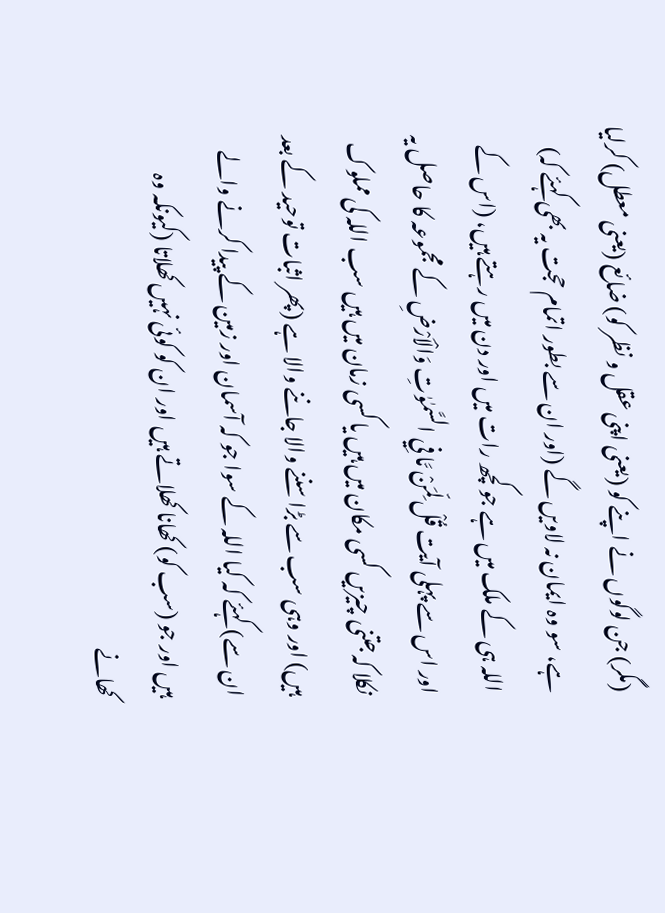(مگر) جن لوگوں نے اپنے کو (یعنی اپنی عقل و نظر کو) ضائع (یعنی معطل) کرلیا ہے، سو وہ ایمان نہ لاویں گے (اور ان سے بطور اتمام حجت یہ بھی کہئے کہ) اللہ ہی کے ملک میں ہے جو کچھ رات میں اور دن میں رہتے ہیں، (اس کے اور اس سے پہلی آیت قُلْ لِّمَنْ مَّا فِي السَّمٰوٰتِ وَالْاَرْضِ کے مجموعہ کا حاصل یہ نکلا کہ جتنی چیزیں کسی مکان میں ہیں یا کسی زمان میں ہیں سب اللہ کی مملوک ہیں) اور وہی سب سے بڑا سننے والا جاننے والا ہے (پھر اثبات توحید کے بعد ان سے) کہئے کہ کیا اللہ کے سوا جو کہ آسمان اور زمین کے پیدا کرنے والے ہیں اور جو (سب کو) کھانا کھلاتے ہیں اور ان کو کوئی نہیں کھلاتا (کیونکہ وہ کھانے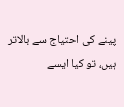پینے کی احتیاج سے بالاتر ہیں، تو کیا ایسے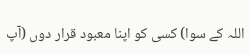اللہ کے سوا) کسی کو اپنا معبود قرار دوں (آپ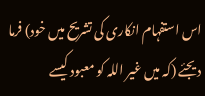اس استفہام انکاری کی تشریح میں خود) فرما دیجئے (کہ میں غیر اللہ کو معبود کیسے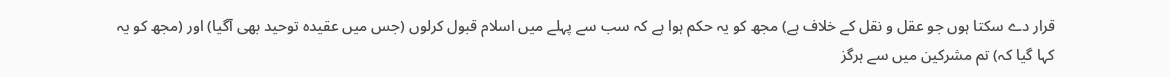قرار دے سکتا ہوں جو عقل و نقل کے خلاف ہے) مجھ کو یہ حکم ہوا ہے کہ سب سے پہلے میں اسلام قبول کرلوں (جس میں عقیدہ توحید بھی آگیا) اور (مجھ کو یہ کہا گیا کہ) تم مشرکین میں سے ہرگز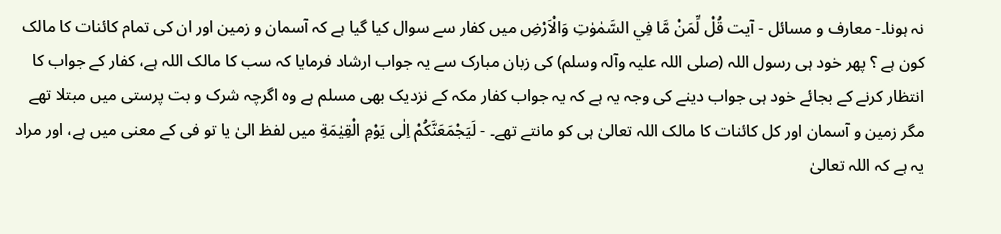نہ ہونا۔- معارف و مسائل - آیت قُلْ لِّمَنْ مَّا فِي السَّمٰوٰتِ وَالْاَرْضِ میں کفار سے سوال کیا گیا ہے کہ آسمان و زمین اور ان کی تمام کائنات کا مالک کون ہے ؟ پھر خود ہی رسول اللہ (صلی اللہ علیہ وآلہ وسلم) کی زبان مبارک سے یہ جواب ارشاد فرمایا کہ سب کا مالک اللہ ہے، کفار کے جواب کا انتظار کرنے کے بجائے خود ہی جواب دینے کی وجہ یہ ہے کہ یہ جواب کفار مکہ کے نزدیک بھی مسلم ہے وہ اگرچہ شرک و بت پرستی میں مبتلا تھے مگر زمین و آسمان اور کل کائنات کا مالک اللہ تعالیٰ ہی کو مانتے تھے۔ - لَيَجْمَعَنَّكُمْ اِلٰى يَوْمِ الْقِيٰمَةِ میں لفظ الیٰ یا تو فی کے معنی میں ہے، اور مراد یہ ہے کہ اللہ تعالیٰ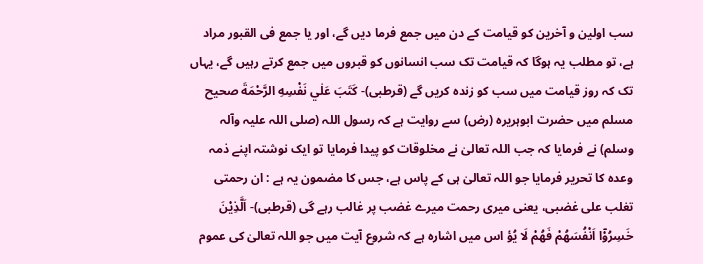سب اولین و آخرین کو قیامت کے دن میں جمع فرما دیں گے، اور یا جمع فی القبور مراد ہے، تو مطلب یہ ہوگا کہ قیامت تک سب انسانوں کو قبروں میں جمع کرتے رہیں گے، یہاں تک کہ روز قیامت میں سب کو زندہ کریں گے (قرطبی)- كَتَبَ عَلٰي نَفْسِهِ الرَّحْمَةَ صحیح مسلم میں حضرت ابوہریرہ (رض) سے روایت ہے کہ رسول اللہ (صلی اللہ علیہ وآلہ وسلم) نے فرمایا کہ جب اللہ تعالیٰ نے مخلوقات کو پیدا فرمایا تو ایک نوشتہ اپنے ذمہ وعدہ کا تحریر فرمایا جو اللہ تعالیٰ ہی کے پاس ہے، جس کا مضمون یہ ہے : ان رحمتی تغلب علی غضبی، یعنی میری رحمت میرے غضب پر غالب رہے گی (قرطبی)- اَلَّذِيْنَ خَسِرُوْٓا اَنْفُسَهُمْ فَهُمْ لَا يُؤ اس میں اشارہ ہے کہ شروع آیت میں جو اللہ تعالیٰ کی عموم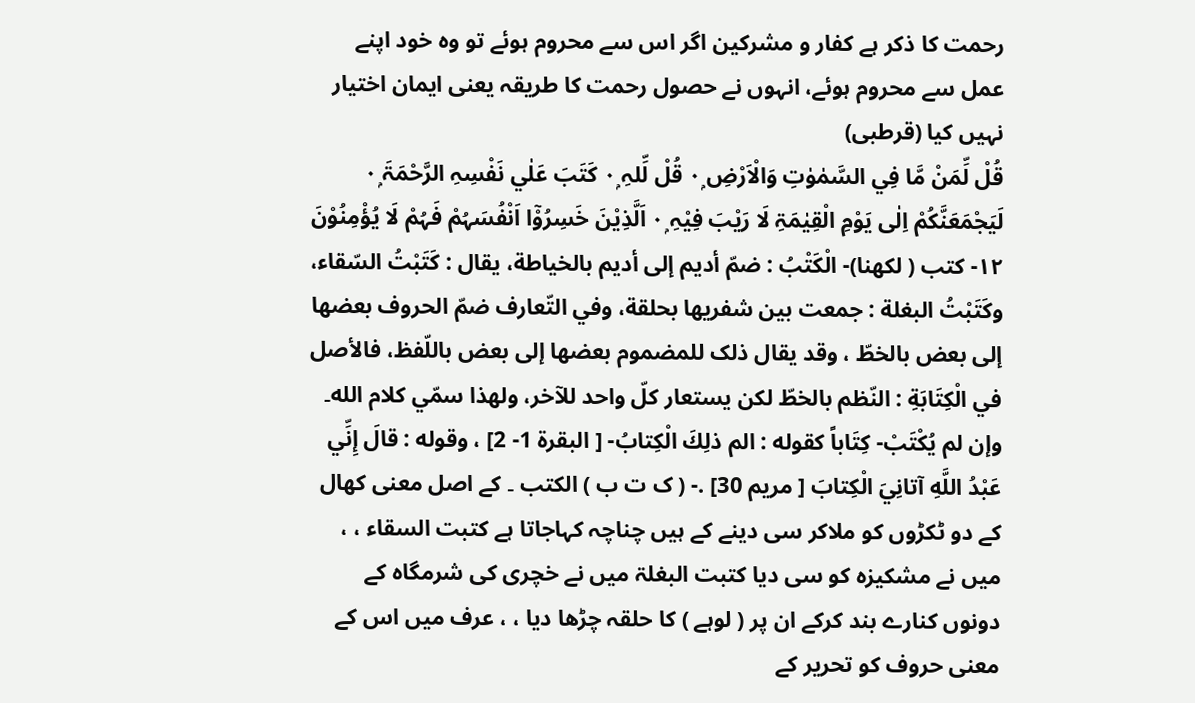رحمت کا ذکر ہے کفار و مشرکین اگر اس سے محروم ہوئے تو وہ خود اپنے عمل سے محروم ہوئے، انہوں نے حصول رحمت کا طریقہ یعنی ایمان اختیار نہیں کیا (قرطبی)
قُلْ لِّمَنْ مَّا فِي السَّمٰوٰتِ وَالْاَرْضِ ٠ۭ قُلْ لِّلہِ ٠ۭ كَتَبَ عَلٰي نَفْسِہِ الرَّحْمَۃَ ٠ۭ لَيَجْمَعَنَّكُمْ اِلٰى يَوْمِ الْقِيٰمَۃِ لَا رَيْبَ فِيْہِ ٠ۭ اَلَّذِيْنَ خَسِرُوْٓا اَنْفُسَہُمْ فَہُمْ لَا يُؤْمِنُوْنَ ١٢- كتب ( لکھنا)- الْكَتْبُ : ضمّ أديم إلى أديم بالخیاطة، يقال : كَتَبْتُ السّقاء، وكَتَبْتُ البغلة : جمعت بين شفريها بحلقة، وفي التّعارف ضمّ الحروف بعضها إلى بعض بالخطّ ، وقد يقال ذلک للمضموم بعضها إلى بعض باللّفظ، فالأصل في الْكِتَابَةِ : النّظم بالخطّ لکن يستعار کلّ واحد للآخر، ولهذا سمّي کلام الله۔ وإن لم يُكْتَبْ- كِتَاباً کقوله : الم ذلِكَ الْكِتابُ- [ البقرة 1- 2] ، وقوله : قالَ إِنِّي عَبْدُ اللَّهِ آتانِيَ الْكِتابَ [ مریم 30] .- ( ک ت ب ) الکتب ۔ کے اصل معنی کھال کے دو ٹکڑوں کو ملاکر سی دینے کے ہیں چناچہ کہاجاتا ہے کتبت السقاء ، ، میں نے مشکیزہ کو سی دیا کتبت البغلۃ میں نے خچری کی شرمگاہ کے دونوں کنارے بند کرکے ان پر ( لوہے ) کا حلقہ چڑھا دیا ، ، عرف میں اس کے معنی حروف کو تحریر کے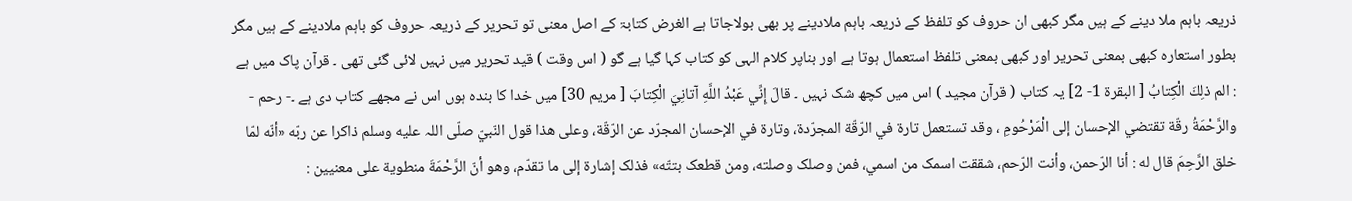ذریعہ باہم ملا دینے کے ہیں مگر کبھی ان حروف کو تلفظ کے ذریعہ باہم ملادینے پر بھی بولاجاتا ہے الغرض کتابۃ کے اصل معنی تو تحریر کے ذریعہ حروف کو باہم ملادینے کے ہیں مگر بطور استعارہ کبھی بمعنی تحریر اور کبھی بمعنی تلفظ استعمال ہوتا ہے اور بناپر کلام الہی کو کتاب کہا گیا ہے گو ( اس وقت ) قید تحریر میں نہیں لائی گئی تھی ۔ قرآن پاک میں ہے : الم ذلِكَ الْكِتابُ [ البقرة 1- 2] یہ کتاب ( قرآن مجید ) اس میں کچھ شک نہیں ۔ قالَ إِنِّي عَبْدُ اللَّهِ آتانِيَ الْكِتابَ [ مریم 30] میں خدا کا بندہ ہوں اس نے مجھے کتاب دی ہے ۔- رحم - والرَّحْمَةُ رقّة تقتضي الإحسان إلى الْمَرْحُومِ ، وقد تستعمل تارة في الرّقّة المجرّدة، وتارة في الإحسان المجرّد عن الرّقّة، وعلی هذا قول النّبيّ صلّى اللہ عليه وسلم ذاکرا عن ربّه «أنّه لمّا خلق الرَّحِمَ قال له : أنا الرّحمن، وأنت الرّحم، شققت اسمک من اسمي، فمن وصلک وصلته، ومن قطعک بتتّه» فذلک إشارة إلى ما تقدّم، وهو أنّ الرَّحْمَةَ منطوية علی معنيين :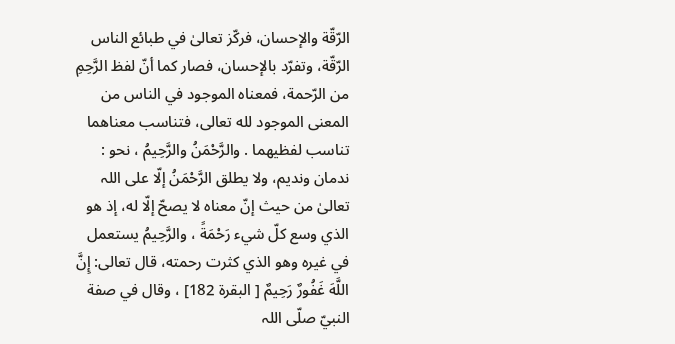الرّقّة والإحسان، فركّز تعالیٰ في طبائع الناس الرّقّة، وتفرّد بالإحسان، فصار کما أنّ لفظ الرَّحِمِ من الرّحمة، فمعناه الموجود في الناس من المعنی الموجود لله تعالی، فتناسب معناهما تناسب لفظيهما . والرَّحْمَنُ والرَّحِيمُ ، نحو : ندمان وندیم، ولا يطلق الرَّحْمَنُ إلّا علی اللہ تعالیٰ من حيث إنّ معناه لا يصحّ إلّا له، إذ هو الذي وسع کلّ شيء رَحْمَةً ، والرَّحِيمُ يستعمل في غيره وهو الذي کثرت رحمته، قال تعالی: إِنَّ اللَّهَ غَفُورٌ رَحِيمٌ [ البقرة 182] ، وقال في صفة النبيّ صلّى اللہ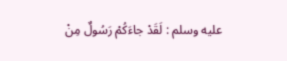عليه وسلم : لَقَدْ جاءَكُمْ رَسُولٌ مِنْ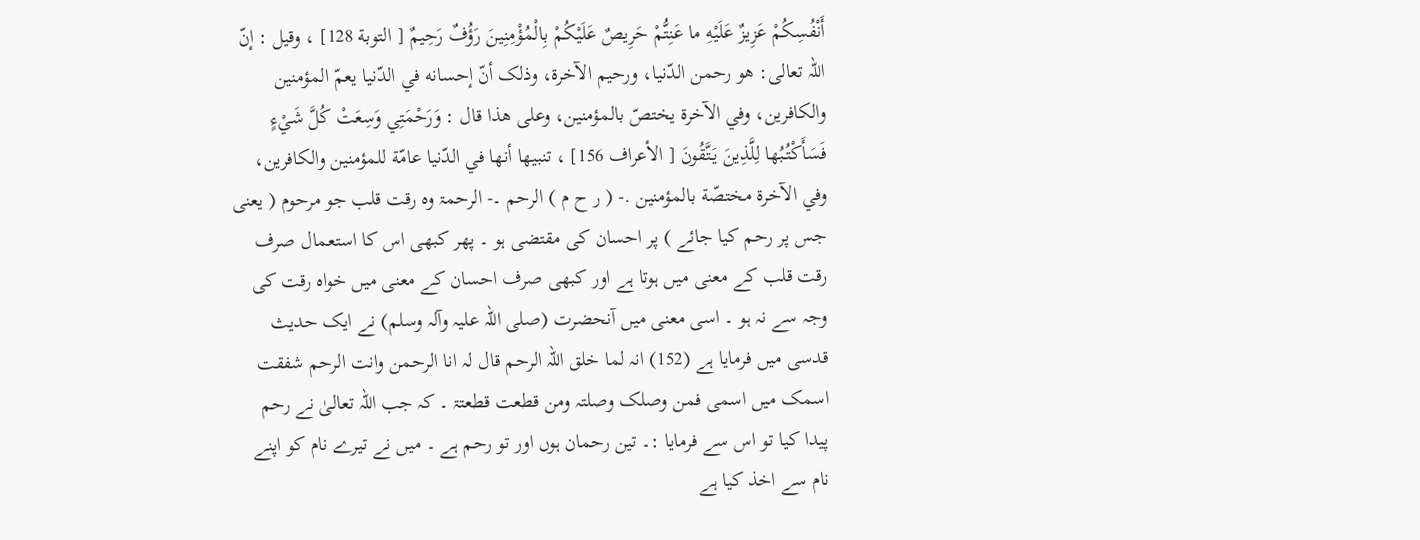أَنْفُسِكُمْ عَزِيزٌ عَلَيْهِ ما عَنِتُّمْ حَرِيصٌ عَلَيْكُمْ بِالْمُؤْمِنِينَ رَؤُفٌ رَحِيمٌ [ التوبة 128] ، وقیل : إنّ اللہ تعالی: هو رحمن الدّنيا، ورحیم الآخرة، وذلک أنّ إحسانه في الدّنيا يعمّ المؤمنین والکافرین، وفي الآخرة يختصّ بالمؤمنین، وعلی هذا قال : وَرَحْمَتِي وَسِعَتْ كُلَّ شَيْءٍ فَسَأَكْتُبُها لِلَّذِينَ يَتَّقُونَ [ الأعراف 156] ، تنبيها أنها في الدّنيا عامّة للمؤمنین والکافرین، وفي الآخرة مختصّة بالمؤمنین .- ( ر ح م ) الرحم ۔- الرحمۃ وہ رقت قلب جو مرحوم ( یعنی جس پر رحم کیا جائے ) پر احسان کی مقتضی ہو ۔ پھر کبھی اس کا استعمال صرف رقت قلب کے معنی میں ہوتا ہے اور کبھی صرف احسان کے معنی میں خواہ رقت کی وجہ سے نہ ہو ۔ اسی معنی میں آنحضرت (صلی اللہ علیہ وآلہ وسلم) نے ایک حدیث قدسی میں فرمایا ہے (152) انہ لما خلق اللہ الرحم قال لہ انا الرحمن وانت الرحم شفقت اسمک میں اسمی فمن وصلک وصلتہ ومن قطعت قطعتۃ ۔ کہ جب اللہ تعالیٰ نے رحم پیدا کیا تو اس سے فرمایا :۔ تین رحمان ہوں اور تو رحم ہے ۔ میں نے تیرے نام کو اپنے نام سے اخذ کیا ہے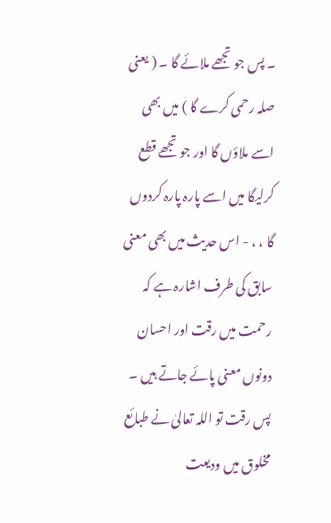۔ پس جو تجھے ملائے گا ۔ ( یعنی صلہ رحمی کرے گا ) میں بھی اسے ملاؤں گا اور جو تجھے قطع کرلیگا میں اسے پارہ پارہ کردوں گا ، ، - اس حدیث میں بھی معنی سابق کی طرف اشارہ ہے کہ رحمت میں رقت اور احسان دونوں معنی پائے جاتے ہیں ۔ پس رقت تو اللہ تعالیٰ نے طبائع مخلوق میں ودیعت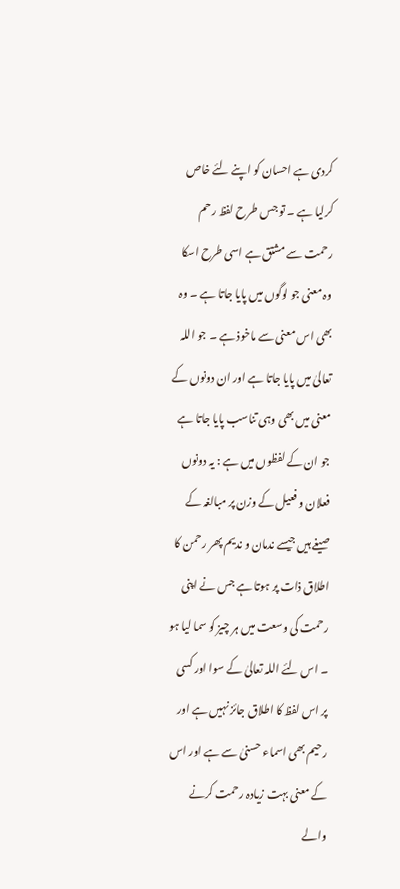کردی ہے احسان کو اپنے لئے خاص کرلیا ہے ۔ تو جس طرح لفظ رحم رحمت سے مشتق ہے اسی طرح اسکا وہ معنی جو لوگوں میں پایا جاتا ہے ۔ وہ بھی اس معنی سے ماخوذ ہے ۔ جو اللہ تعالیٰ میں پایا جاتا ہے اور ان دونوں کے معنی میں بھی وہی تناسب پایا جاتا ہے جو ان کے لفظوں میں ہے : یہ دونوں فعلان و فعیل کے وزن پر مبالغہ کے صیغے ہیں جیسے ندمان و ندیم پھر رحمن کا اطلاق ذات پر ہوتا ہے جس نے اپنی رحمت کی وسعت میں ہر چیز کو سما لیا ہو ۔ اس لئے اللہ تعالیٰ کے سوا اور کسی پر اس لفظ کا اطلاق جائز نہیں ہے اور رحیم بھی اسماء حسنیٰ سے ہے اور اس کے معنی بہت زیادہ رحمت کرنے والے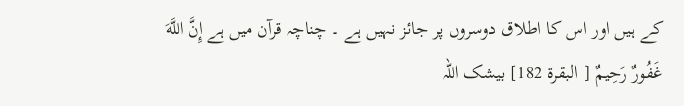کے ہیں اور اس کا اطلاق دوسروں پر جائز نہیں ہے ۔ چناچہ قرآن میں ہے إِنَّ اللَّهَ غَفُورٌ رَحِيمٌ [ البقرة 182] بیشک اللہ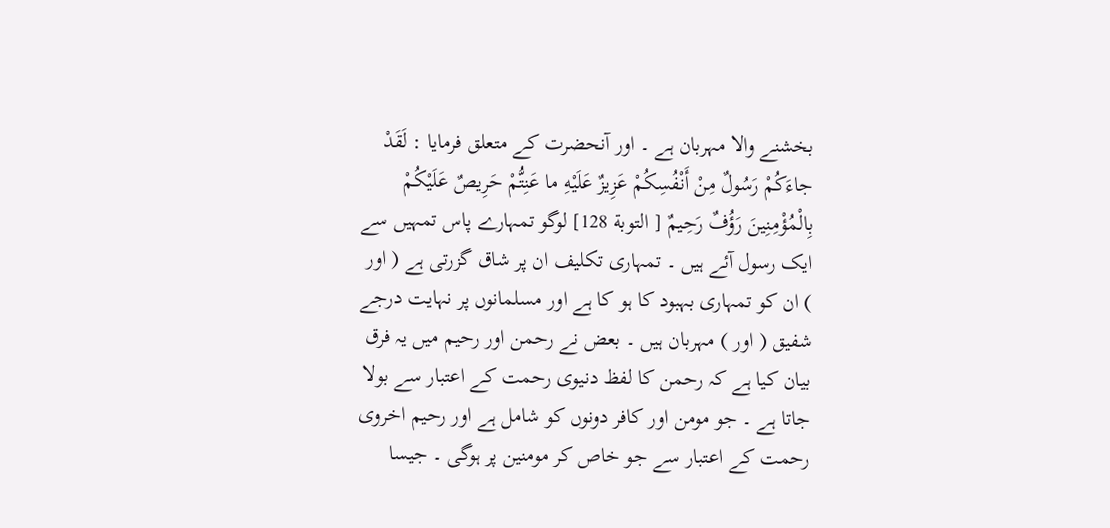بخشنے والا مہربان ہے ۔ اور آنحضرت کے متعلق فرمایا : لَقَدْ جاءَكُمْ رَسُولٌ مِنْ أَنْفُسِكُمْ عَزِيزٌ عَلَيْهِ ما عَنِتُّمْ حَرِيصٌ عَلَيْكُمْ بِالْمُؤْمِنِينَ رَؤُفٌ رَحِيمٌ [ التوبة 128] لوگو تمہارے پاس تمہیں سے ایک رسول آئے ہیں ۔ تمہاری تکلیف ان پر شاق گزرتی ہے ( اور ) ان کو تمہاری بہبود کا ہو کا ہے اور مسلمانوں پر نہایت درجے شفیق ( اور ) مہربان ہیں ۔ بعض نے رحمن اور رحیم میں یہ فرق بیان کیا ہے کہ رحمن کا لفظ دنیوی رحمت کے اعتبار سے بولا جاتا ہے ۔ جو مومن اور کافر دونوں کو شامل ہے اور رحیم اخروی رحمت کے اعتبار سے جو خاص کر مومنین پر ہوگی ۔ جیسا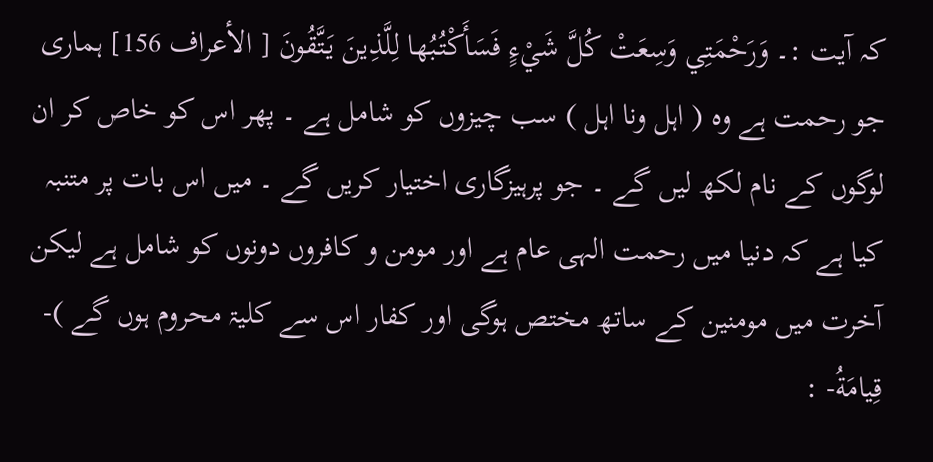کہ آیت :۔ وَرَحْمَتِي وَسِعَتْ كُلَّ شَيْءٍ فَسَأَكْتُبُها لِلَّذِينَ يَتَّقُونَ [ الأعراف 156] ہماری جو رحمت ہے وہ ( اہل ونا اہل ) سب چیزوں کو شامل ہے ۔ پھر اس کو خاص کر ان لوگوں کے نام لکھ لیں گے ۔ جو پرہیزگاری اختیار کریں گے ۔ میں اس بات پر متنبہ کیا ہے کہ دنیا میں رحمت الہی عام ہے اور مومن و کافروں دونوں کو شامل ہے لیکن آخرت میں مومنین کے ساتھ مختص ہوگی اور کفار اس سے کلیۃ محروم ہوں گے )- قِيامَةُ- :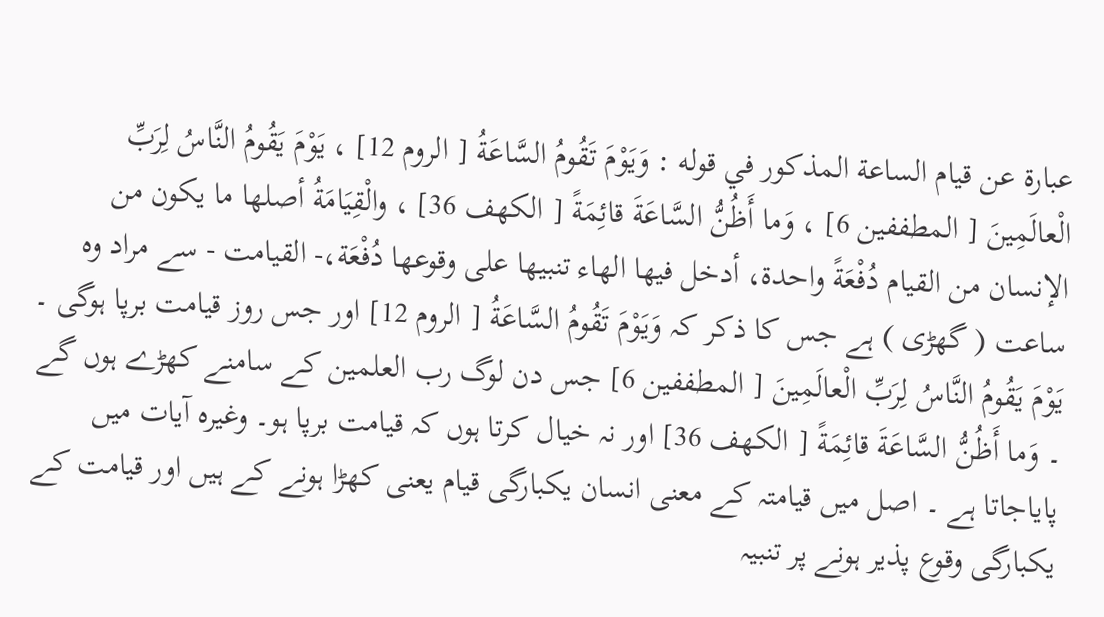عبارة عن قيام الساعة المذکور في قوله : وَيَوْمَ تَقُومُ السَّاعَةُ [ الروم 12] ، يَوْمَ يَقُومُ النَّاسُ لِرَبِّ الْعالَمِينَ [ المطففین 6] ، وَما أَظُنُّ السَّاعَةَ قائِمَةً [ الكهف 36] ، والْقِيَامَةُ أصلها ما يكون من الإنسان من القیام دُفْعَةً واحدة، أدخل فيها الهاء تنبيها علی وقوعها دُفْعَة،- القیامت - سے مراد وہ ساعت ( گھڑی ) ہے جس کا ذکر کہ وَيَوْمَ تَقُومُ السَّاعَةُ [ الروم 12] اور جس روز قیامت برپا ہوگی ۔ يَوْمَ يَقُومُ النَّاسُ لِرَبِّ الْعالَمِينَ [ المطففین 6] جس دن لوگ رب العلمین کے سامنے کھڑے ہوں گے ۔ وَما أَظُنُّ السَّاعَةَ قائِمَةً [ الكهف 36] اور نہ خیال کرتا ہوں کہ قیامت برپا ہو۔ وغیرہ آیات میں پایاجاتا ہے ۔ اصل میں قیامتہ کے معنی انسان یکبارگی قیام یعنی کھڑا ہونے کے ہیں اور قیامت کے یکبارگی وقوع پذیر ہونے پر تنبیہ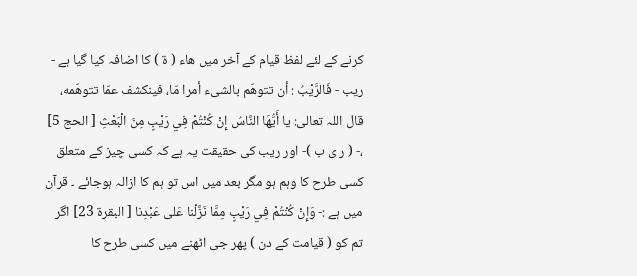کرنے کے لئے لفظ قیام کے آخر میں ھاء ( ۃ ) کا اضافہ کیا گیا ہے - ريب - فَالرَّيْبُ : أن تتوهّم بالشیء أمرا مّا، فينكشف عمّا تتوهّمه، قال اللہ تعالی: يا أَيُّهَا النَّاسُ إِنْ كُنْتُمْ فِي رَيْبٍ مِنَ الْبَعْثِ [ الحج 5] ،- ( ر ی ب )- اور ریب کی حقیقت یہ ہے کہ کسی چیز کے متعلق کسی طرح کا وہم ہو مگر بعد میں اس تو ہم کا ازالہ ہوجائے ۔ قرآن میں ہے :- وَإِنْ كُنْتُمْ فِي رَيْبٍ مِمَّا نَزَّلْنا عَلى عَبْدِنا [ البقرة 23] اگر تم کو ( قیامت کے دن ) پھر جی اٹھنے میں کسی طرح کا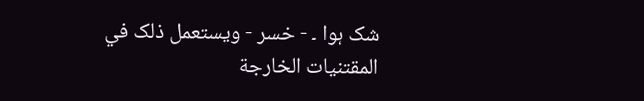شک ہوا ۔ - خسر - ويستعمل ذلک في المقتنیات الخارجة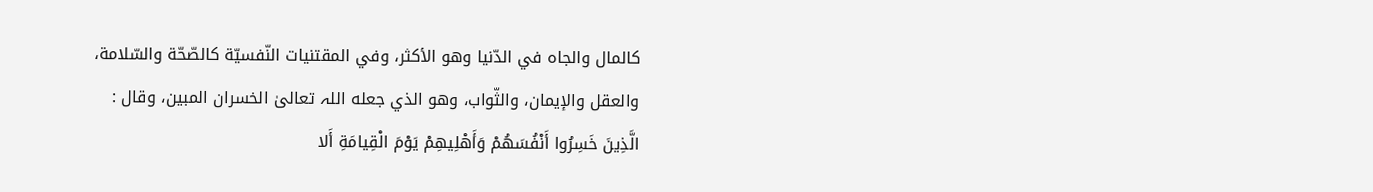کالمال والجاه في الدّنيا وهو الأكثر، وفي المقتنیات النّفسيّة کالصّحّة والسّلامة، والعقل والإيمان، والثّواب، وهو الذي جعله اللہ تعالیٰ الخسران المبین، وقال : الَّذِينَ خَسِرُوا أَنْفُسَهُمْ وَأَهْلِيهِمْ يَوْمَ الْقِيامَةِ أَلا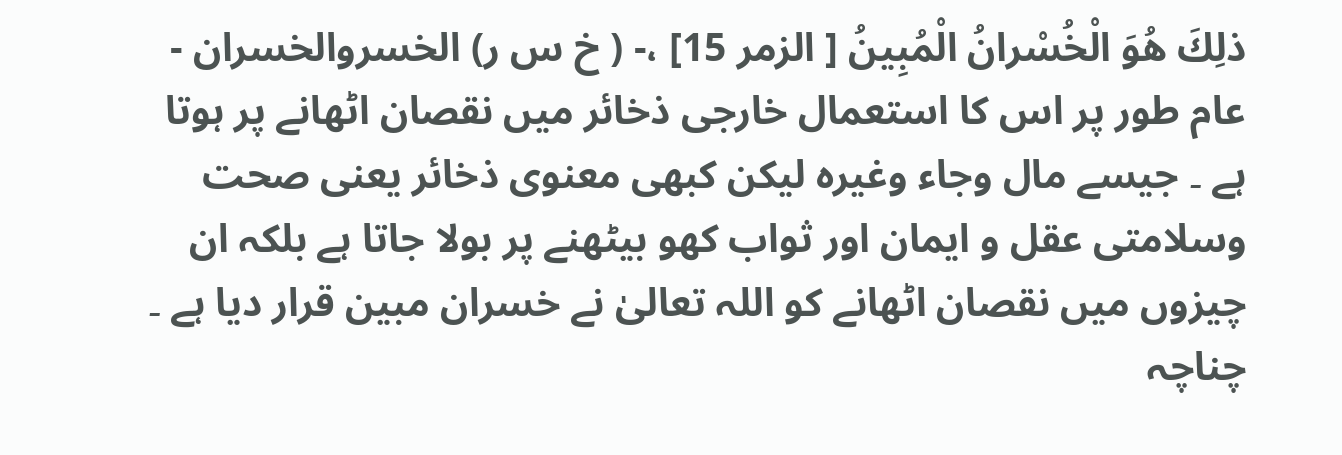ذلِكَ هُوَ الْخُسْرانُ الْمُبِينُ [ الزمر 15] ،- ( خ س ر) الخسروالخسران - عام طور پر اس کا استعمال خارجی ذخائر میں نقصان اٹھانے پر ہوتا ہے ۔ جیسے مال وجاء وغیرہ لیکن کبھی معنوی ذخائر یعنی صحت وسلامتی عقل و ایمان اور ثواب کھو بیٹھنے پر بولا جاتا ہے بلکہ ان چیزوں میں نقصان اٹھانے کو اللہ تعالیٰ نے خسران مبین قرار دیا ہے ۔ چناچہ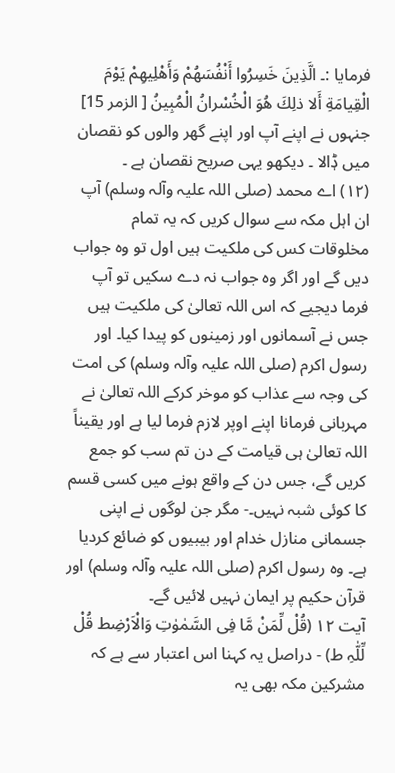فرمایا :۔ الَّذِينَ خَسِرُوا أَنْفُسَهُمْ وَأَهْلِيهِمْ يَوْمَ الْقِيامَةِ أَلا ذلِكَ هُوَ الْخُسْرانُ الْمُبِينُ [ الزمر 15] جنہوں نے اپنے آپ اور اپنے گھر والوں کو نقصان میں ڈٖالا ۔ دیکھو یہی صریح نقصان ہے ۔
(١٢) اے محمد (صلی اللہ علیہ وآلہ وسلم) آپ ان اہل مکہ سے سوال کریں کہ یہ تمام مخلوقات کس کی ملکیت ہیں اول تو وہ جواب دیں گے اور اگر وہ جواب نہ دے سکیں تو آپ فرما دیجیے کہ اس اللہ تعالیٰ کی ملکیت ہیں جس نے آسمانوں اور زمینوں کو پیدا کیا۔ اور رسول اکرم (صلی اللہ علیہ وآلہ وسلم) کی امت کی وجہ سے عذاب کو موخر کرکے اللہ تعالیٰ نے مہربانی فرمانا اپنے اوپر لازم فرما لیا ہے اور یقیناً اللہ تعالیٰ ہی قیامت کے دن تم سب کو جمع کریں گے، جس دن کے واقع ہونے میں کسی قسم کا کوئی شبہ نہیں۔- مگر جن لوگوں نے اپنی جسمانی منازل خدام اور بیبیوں کو ضائع کردیا ہے۔ وہ رسول اکرم (صلی اللہ علیہ وآلہ وسلم) اور قرآن حکیم پر ایمان نہیں لائیں گے۔
آیت ١٢ (قُلْ لِّمَنْ مَّا فِی السَّمٰوٰتِ وَالْاَرْضِط قُلْ لِّلّٰہِ ط) - دراصل یہ کہنا اس اعتبار سے ہے کہ مشرکین مکہ بھی یہ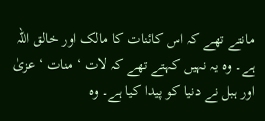مانتے تھے کہ اس کائنات کا مالک اور خالق اللہ ہے۔ وہ یہ نہیں کہتے تھے کہ لات ‘ منات ‘ عزیٰ اور ہبل نے دنیا کو پیدا کیا ہے۔ وہ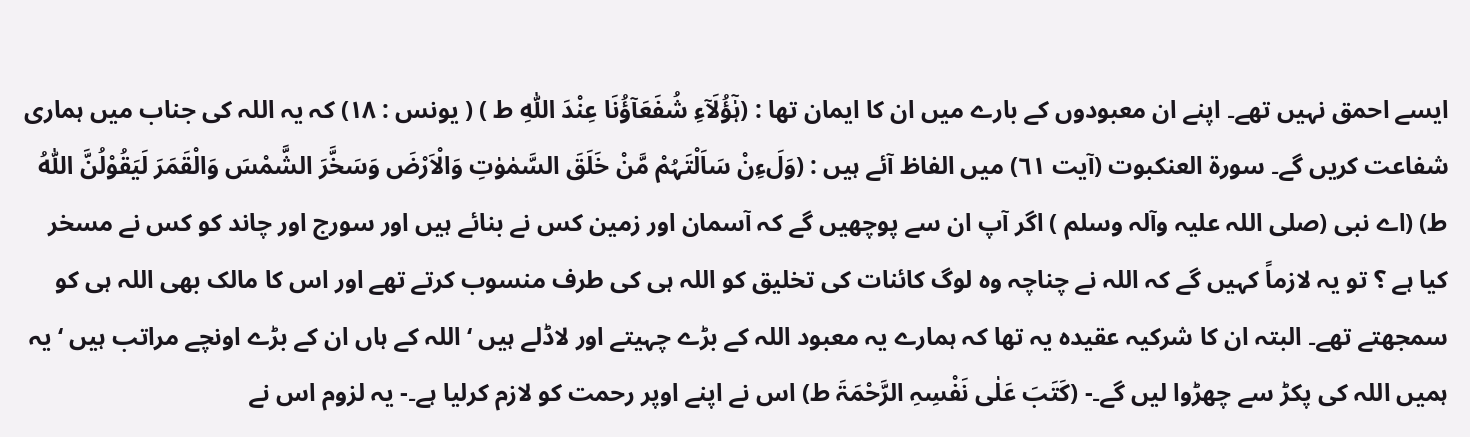ایسے احمق نہیں تھے۔ اپنے ان معبودوں کے بارے میں ان کا ایمان تھا : (ہٰٓؤُلَآءِ شُفَعَآؤُنَا عِنْدَ اللّٰہِ ط ) ( یونس : ١٨) کہ یہ اللہ کی جناب میں ہماری شفاعت کریں گے۔ سورة العنکبوت (آیت ٦١) میں الفاظ آئے ہیں : (وَلَءِنْ سَاَلْتَہُمْ مَّنْ خَلَقَ السَّمٰوٰتِ وَالْاَرْضَ وَسَخَّرَ الشَّمْسَ وَالْقَمَرَ لَیَقُوْلُنَّ اللّٰہُ ط) (اے نبی (صلی اللہ علیہ وآلہ وسلم ) اگر آپ ان سے پوچھیں گے کہ آسمان اور زمین کس نے بنائے ہیں اور سورج اور چاند کو کس نے مسخر کیا ہے ؟ تو یہ لازماً کہیں گے کہ اللہ نے چناچہ وہ لوگ کائنات کی تخلیق کو اللہ ہی کی طرف منسوب کرتے تھے اور اس کا مالک بھی اللہ ہی کو سمجھتے تھے۔ البتہ ان کا شرکیہ عقیدہ یہ تھا کہ ہمارے یہ معبود اللہ کے بڑے چہیتے اور لاڈلے ہیں ‘ اللہ کے ہاں ان کے بڑے اونچے مراتب ہیں ‘ یہ ہمیں اللہ کی پکڑ سے چھڑوا لیں گے۔- (کَتَبَ عَلٰی نَفْسِہِ الرَّحْمَۃَ ط) اس نے اپنے اوپر رحمت کو لازم کرلیا ہے۔- یہ لزوم اس نے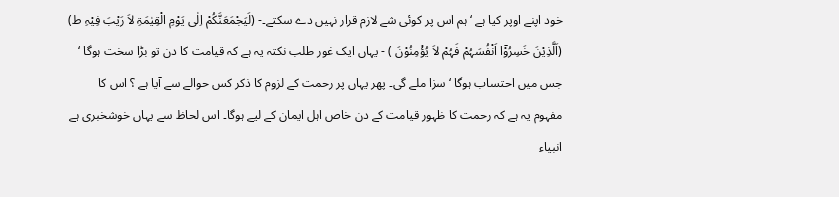خود اپنے اوپر کیا ہے ‘ ہم اس پر کوئی شے لازم قرار نہیں دے سکتے۔- (لَیَجْمَعَنَّکُمْ اِلٰی یَوْمِ الْقِیٰمَۃِ لاَ رَیْبَ فِیْہِ ط) (اَلَّذِیْنَ خَسِرُوْٓا اَنْفُسَہُمْ فَہُمْ لاَ یُؤْمِنُوْنَ ) - یہاں ایک غور طلب نکتہ یہ ہے کہ قیامت کا دن تو بڑا سخت ہوگا ‘ جس میں احتساب ہوگا ‘ سزا ملے گی۔ پھر یہاں پر رحمت کے لزوم کا ذکر کس حوالے سے آیا ہے ؟ اس کا مفہوم یہ ہے کہ رحمت کا ظہور قیامت کے دن خاص اہل ایمان کے لیے ہوگا۔ اس لحاظ سے یہاں خوشخبری ہے انبیاء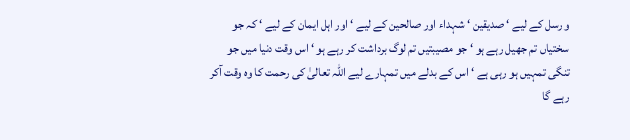و رسل کے لیے ‘ صدیقین ‘ شہداء اور صالحین کے لیے ‘ اور اہل ایمان کے لیے ‘ کہ جو سختیاں تم جھیل رہے ہو ‘ جو مصیبتیں تم لوگ برداشت کر رہے ہو ‘ اس وقت دنیا میں جو تنگی تمہیں ہو رہی ہے ‘ اس کے بدلے میں تمہارے لیے اللہ تعالیٰ کی رحمت کا وہ وقت آکر رہے گا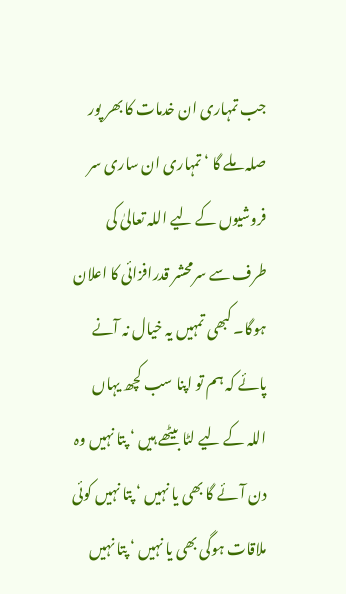جب تمہاری ان خدمات کا بھر پور صلہ ملے گا ‘ تمہاری ان ساری سر فروشیوں کے لیے اللہ تعالیٰ کی طرف سے سرمحشر قدرافزائی کا اعلان ہوگا۔ کبھی تمہیں یہ خیال نہ آنے پائے کہ ہم تو اپنا سب کچھ یہاں اللہ کے لیے لٹا بیٹھے ہیں ‘ پتا نہیں وہ دن آئے گا بھی یا نہیں ‘ پتا نہیں کوئی ملاقات ہوگی بھی یا نہیں ‘ پتا نہیں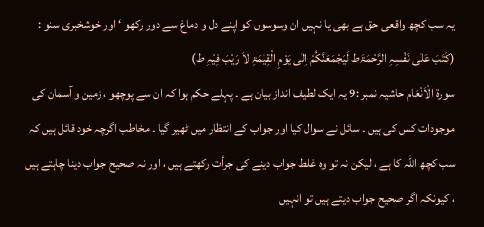یہ سب کچھ واقعی حق ہے بھی یا نہیں ان وسوسوں کو اپنے دل و دماغ سے دور رکھو ‘ اور خوشخبری سنو : (کَتَبَ عَلٰی نَفْسِہِ الرَّحْمَۃَط لَیَجْمَعَنَّکُمْ اِلٰی یَوْمِ الْقِیٰمَۃِ لاَ رَیْبَ فِیْہِ ط)
سورة الْاَنْعَام حاشیہ نمبر :9 یہ ایک لطیف انداز بیان ہے ۔ پہلے حکم ہوا کہ ان سے پوچھو ، زمین و آسمان کی موجودات کس کی ہیں ۔ سائل نے سوال کیا اور جواب کے انتظار میں ٹھیر گیا ۔ مخاطب اگرچہ خود قائل ہیں کہ سب کچھ اللہ کا ہے ، لیکن نہ تو وہ غلط جواب دینے کی جرأت رکھتے ہیں ، اور نہ صحیح جواب دینا چاہتے ہیں ، کیونکہ اگر صحیح جواب دیتے ہیں تو انہیں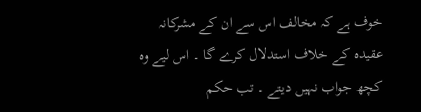خوف ہے کہ مخالف اس سے ان کے مشرکانہ عقیدہ کے خلاف استدلال کرے گا ۔ اس لیے وہ کچھ جواب نہیں دیتے ۔ تب حکم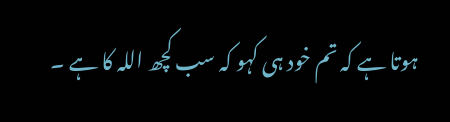ہوتا ہے کہ تم خود ہی کہو کہ سب کچھ اللہ کا ہے ۔